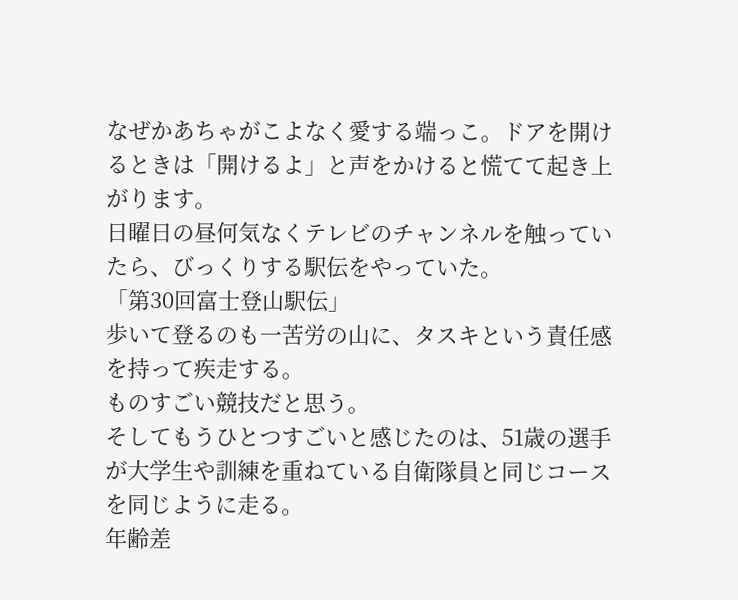なぜかあちゃがこよなく愛する端っこ。ドアを開けるときは「開けるよ」と声をかけると慌てて起き上がります。
日曜日の昼何気なくテレビのチャンネルを触っていたら、びっくりする駅伝をやっていた。
「第30回富士登山駅伝」
歩いて登るのも一苦労の山に、タスキという責任感を持って疾走する。
ものすごい競技だと思う。
そしてもうひとつすごいと感じたのは、51歳の選手が大学生や訓練を重ねている自衛隊員と同じコースを同じように走る。
年齢差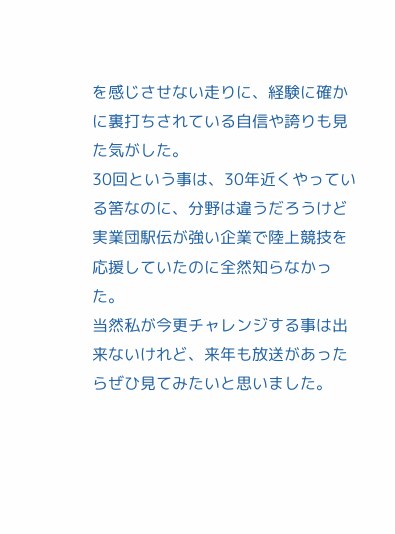を感じさせない走りに、経験に確かに裏打ちされている自信や誇りも見た気がした。
30回という事は、30年近くやっている筈なのに、分野は違うだろうけど実業団駅伝が強い企業で陸上競技を応援していたのに全然知らなかった。
当然私が今更チャレンジする事は出来ないけれど、来年も放送があったらぜひ見てみたいと思いました。